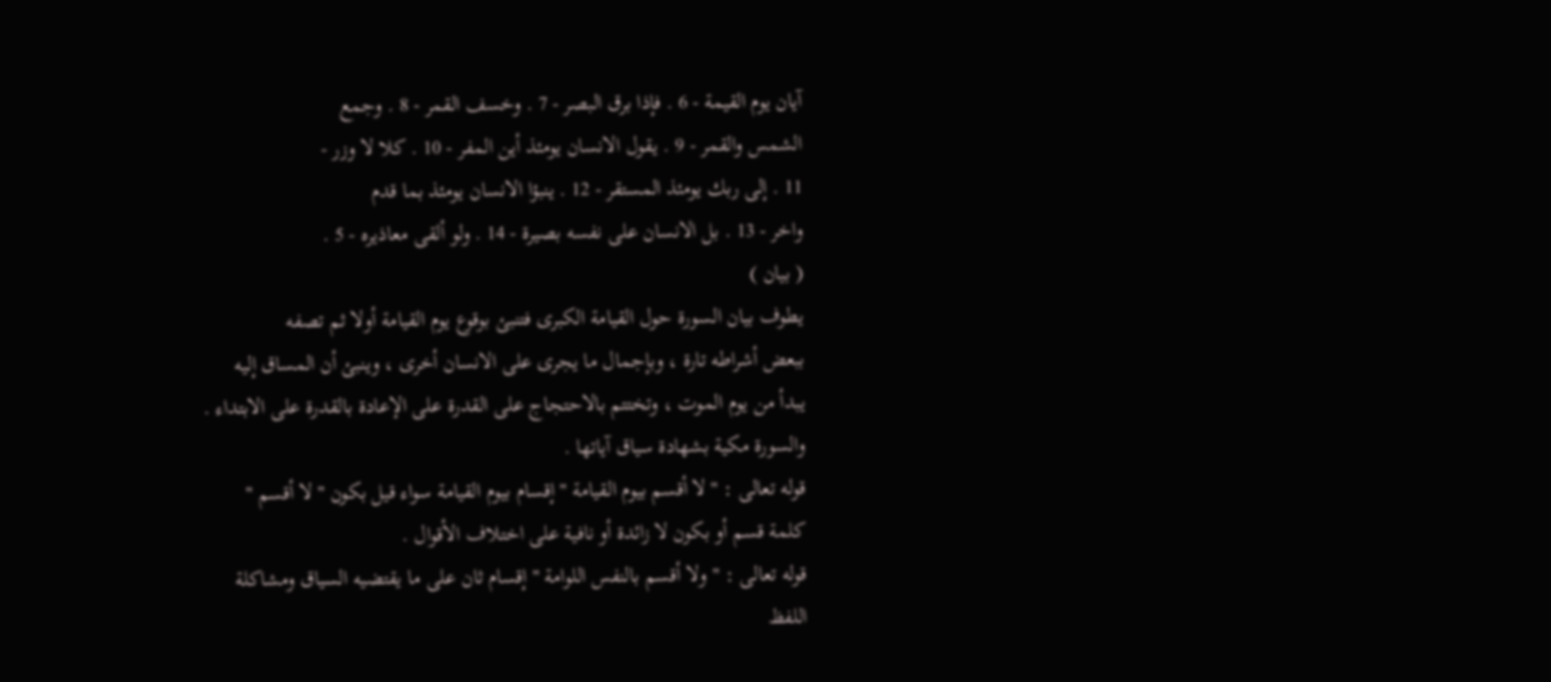آيان يوم القيمة - 6 . فإذا برق البصر - 7 . وخسف القمر - 8 . وجمع
الشمس والقمر - 9 . يقول الانسان يومئذ أين المفر - 10 . كلا لا وزر -
11 . إلى ربك يومئذ المستقر - 12 . ينبؤا الانسان يومئذ بما قدم
واخر - 13 . بل الانسان على نفسه بصيرة - 14 . ولو ألقى معاذيره - 5 .
( بيان )
يطوف بيان السورة حول القيامة الكبرى فتنبئ بوقوع يوم القيامة أولا ثم تصفه
ببعض أشراطه تارة ، وبإجمال ما يجرى على الانسان أخرى ، وينبئ أن المساق إليه
يبدأ من يوم الموت ، وتختتم بالاحتجاج على القدرة على الإعادة بالقدرة على الابتداء .
والسورة مكية بشهادة سياق آياتها .
قوله تعالى : " لا أقسم بيوم القيامة " إقسام بيوم القيامة سواء قيل بكون " لا أقسم "
كلمة قسم أو بكون لا زائدة أو نافية على اختلاف الأقوال .
قوله تعالى : " ولا أقسم بالنفس اللوامة " إقسام ثان على ما يقتضيه السياق ومشاكلة
اللفظ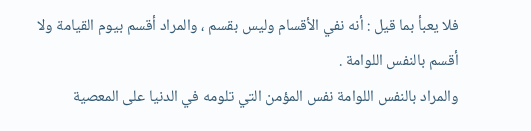فلا يعبأ بما قيل : أنه نفي الأقسام وليس بقسم ، والمراد أقسم بيوم القيامة ولا
أقسم بالنفس اللوامة .
والمراد بالنفس اللوامة نفس المؤمن التي تلومه في الدنيا على المعصية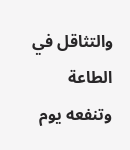والتثاقل في الطاعة
وتنفعه يوم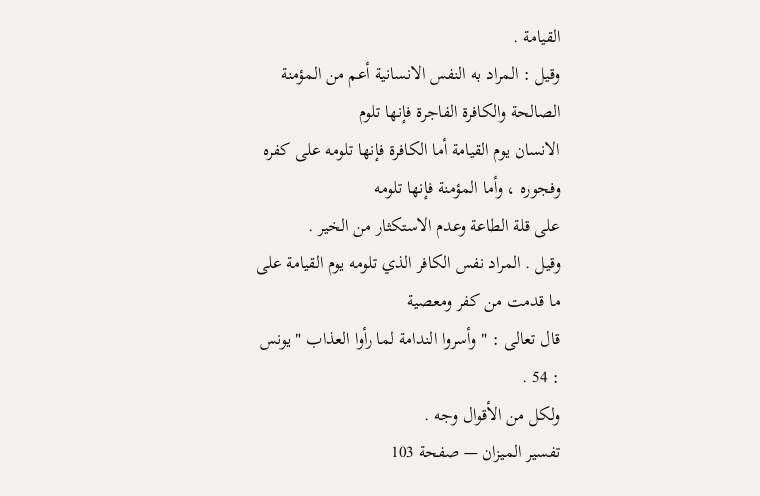القيامة .
وقيل : المراد به النفس الانسانية أعم من المؤمنة الصالحة والكافرة الفاجرة فإنها تلوم
الانسان يوم القيامة أما الكافرة فإنها تلومه على كفره وفجوره ، وأما المؤمنة فإنها تلومه
على قلة الطاعة وعدم الاستكثار من الخير .
وقيل . المراد نفس الكافر الذي تلومه يوم القيامة على ما قدمت من كفر ومعصية
قال تعالى : " وأسروا الندامة لما رأوا العذاب " يونس : 54 .
ولكل من الأقوال وجه .
تفسير الميزان — صفحة 103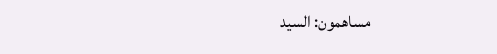مساهمون: السيد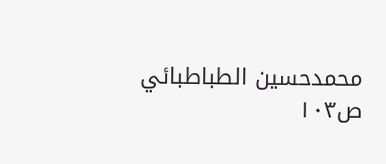محمدحسين الطباطبائي
ص١٠٣